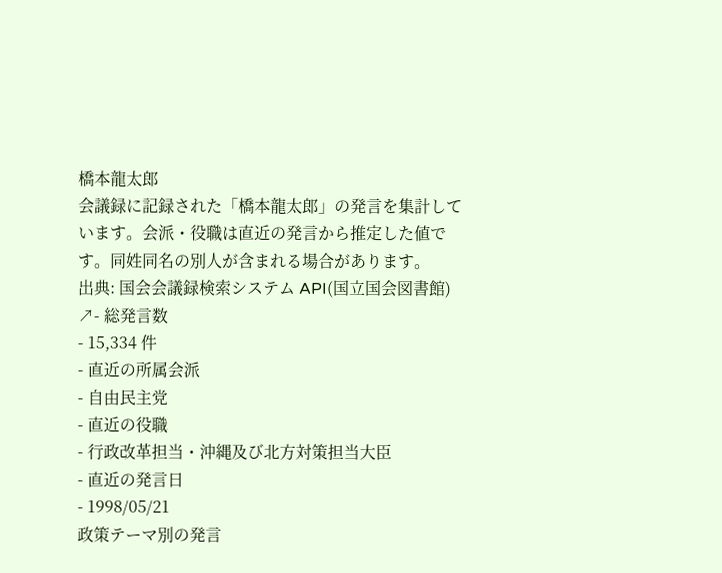橋本龍太郎
会議録に記録された「橋本龍太郎」の発言を集計しています。会派・役職は直近の発言から推定した値です。同姓同名の別人が含まれる場合があります。
出典: 国会会議録検索システム API(国立国会図書館) ↗- 総発言数
- 15,334 件
- 直近の所属会派
- 自由民主党
- 直近の役職
- 行政改革担当・沖縄及び北方対策担当大臣
- 直近の発言日
- 1998/05/21
政策テーマ別の発言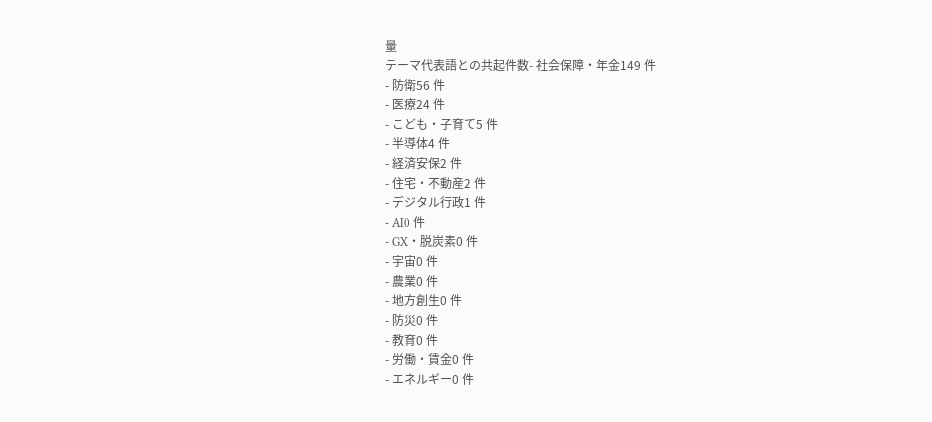量
テーマ代表語との共起件数- 社会保障・年金149 件
- 防衛56 件
- 医療24 件
- こども・子育て5 件
- 半導体4 件
- 経済安保2 件
- 住宅・不動産2 件
- デジタル行政1 件
- AI0 件
- GX・脱炭素0 件
- 宇宙0 件
- 農業0 件
- 地方創生0 件
- 防災0 件
- 教育0 件
- 労働・賃金0 件
- エネルギー0 件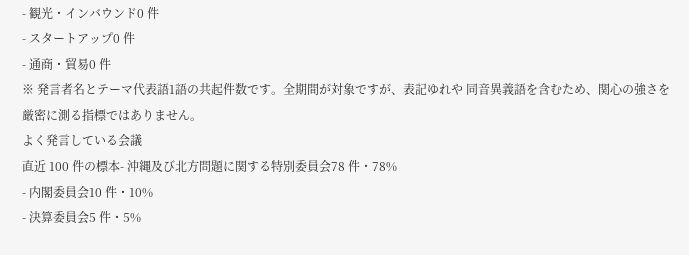- 観光・インバウンド0 件
- スタートアップ0 件
- 通商・貿易0 件
※ 発言者名とテーマ代表語1語の共起件数です。全期間が対象ですが、表記ゆれや 同音異義語を含むため、関心の強さを厳密に測る指標ではありません。
よく発言している会議
直近 100 件の標本- 沖縄及び北方問題に関する特別委員会78 件・78%
- 内閣委員会10 件・10%
- 決算委員会5 件・5%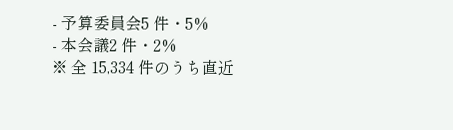- 予算委員会5 件・5%
- 本会議2 件・2%
※ 全 15,334 件のうち直近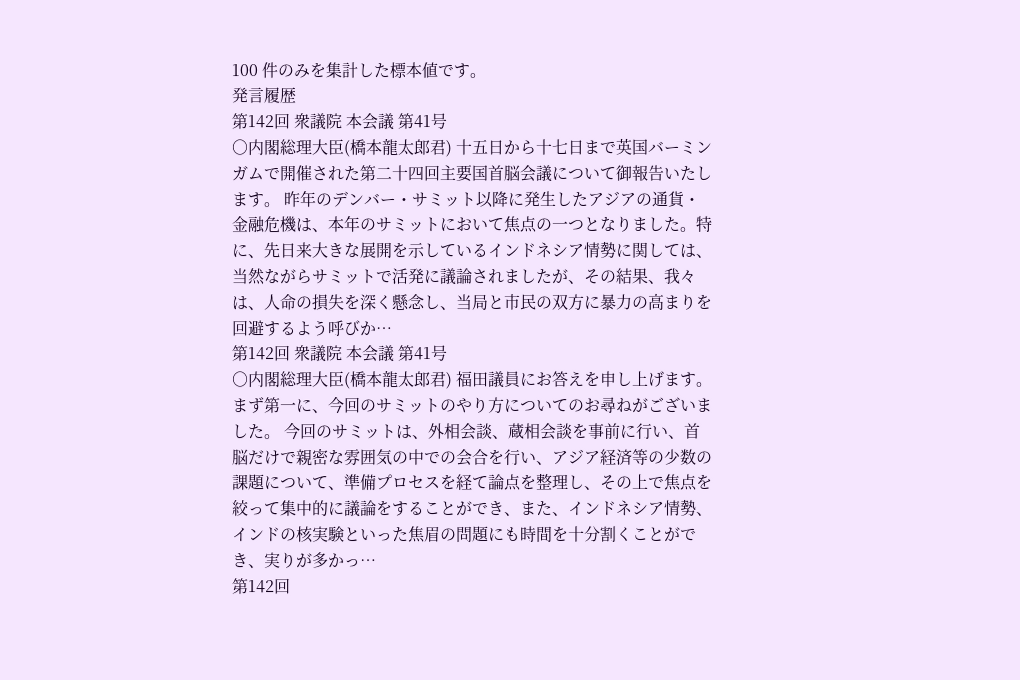100 件のみを集計した標本値です。
発言履歴
第142回 衆議院 本会議 第41号
○内閣総理大臣(橋本龍太郎君) 十五日から十七日まで英国バーミンガムで開催された第二十四回主要国首脳会議について御報告いたします。 昨年のデンバー・サミット以降に発生したアジアの通貨・金融危機は、本年のサミットにおいて焦点の一つとなりました。特に、先日来大きな展開を示しているインドネシア情勢に関しては、当然ながらサミットで活発に議論されましたが、その結果、我々は、人命の損失を深く懸念し、当局と市民の双方に暴力の高まりを回避するよう呼びか…
第142回 衆議院 本会議 第41号
○内閣総理大臣(橋本龍太郎君) 福田議員にお答えを申し上げます。 まず第一に、今回のサミットのやり方についてのお尋ねがございました。 今回のサミットは、外相会談、蔵相会談を事前に行い、首脳だけで親密な雰囲気の中での会合を行い、アジア経済等の少数の課題について、準備プロセスを経て論点を整理し、その上で焦点を絞って集中的に議論をすることができ、また、インドネシア情勢、インドの核実験といった焦眉の問題にも時間を十分割くことができ、実りが多かっ…
第142回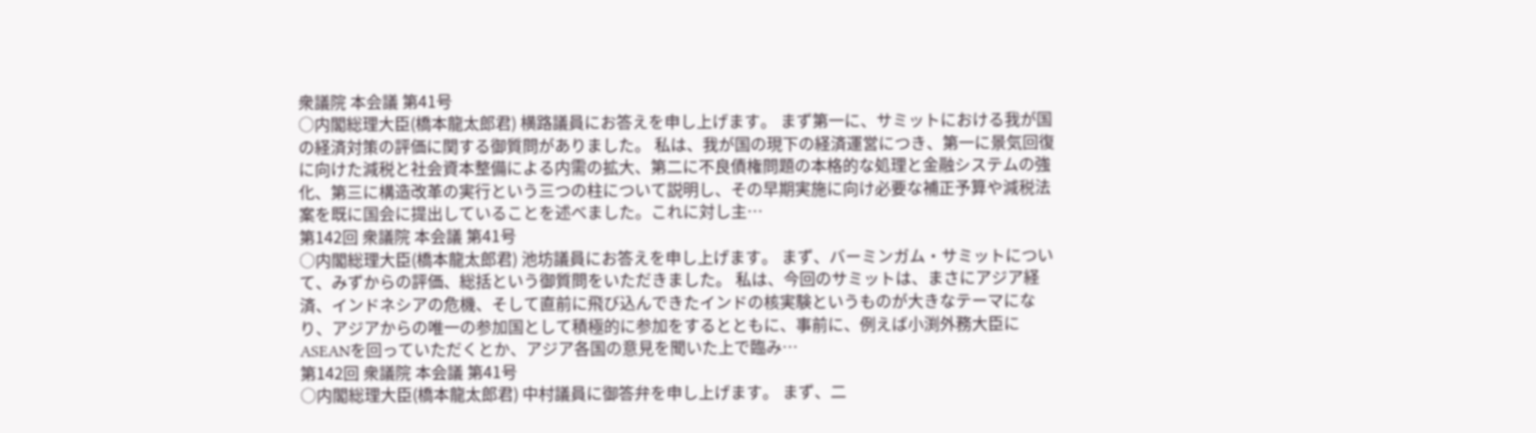衆議院 本会議 第41号
○内閣総理大臣(橋本龍太郎君) 横路議員にお答えを申し上げます。 まず第一に、サミットにおける我が国の経済対策の評価に関する御質問がありました。 私は、我が国の現下の経済運営につき、第一に景気回復に向けた減税と社会資本整備による内需の拡大、第二に不良債権問題の本格的な処理と金融システムの強化、第三に構造改革の実行という三つの柱について説明し、その早期実施に向け必要な補正予算や減税法案を既に国会に提出していることを述べました。これに対し主…
第142回 衆議院 本会議 第41号
○内閣総理大臣(橋本龍太郎君) 池坊議員にお答えを申し上げます。 まず、バーミンガム・サミットについて、みずからの評価、総括という御質問をいただきました。 私は、今回のサミットは、まさにアジア経済、インドネシアの危機、そして直前に飛び込んできたインドの核実験というものが大きなテーマになり、アジアからの唯一の参加国として積極的に参加をするとともに、事前に、例えば小渕外務大臣にASEANを回っていただくとか、アジア各国の意見を聞いた上で臨み…
第142回 衆議院 本会議 第41号
○内閣総理大臣(橋本龍太郎君) 中村議員に御答弁を申し上げます。 まず、二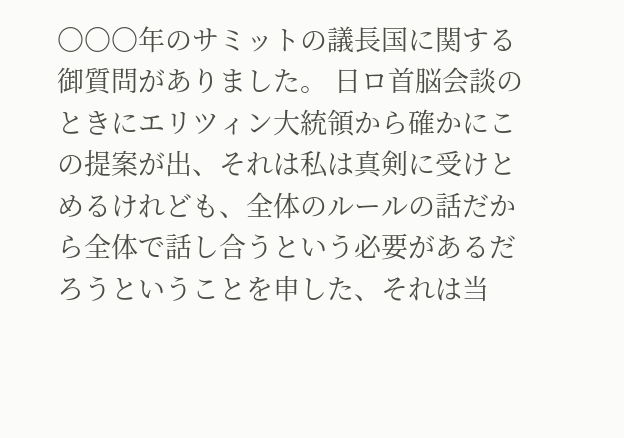〇〇〇年のサミットの議長国に関する御質問がありました。 日ロ首脳会談のときにエリツィン大統領から確かにこの提案が出、それは私は真剣に受けとめるけれども、全体のルールの話だから全体で話し合うという必要があるだろうということを申した、それは当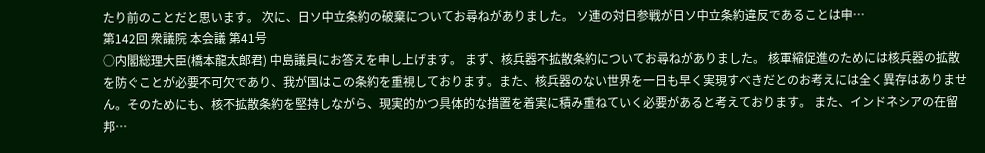たり前のことだと思います。 次に、日ソ中立条約の破棄についてお尋ねがありました。 ソ連の対日参戦が日ソ中立条約違反であることは申…
第142回 衆議院 本会議 第41号
○内閣総理大臣(橋本龍太郎君) 中島議員にお答えを申し上げます。 まず、核兵器不拡散条約についてお尋ねがありました。 核軍縮促進のためには核兵器の拡散を防ぐことが必要不可欠であり、我が国はこの条約を重視しております。また、核兵器のない世界を一日も早く実現すべきだとのお考えには全く異存はありません。そのためにも、核不拡散条約を堅持しながら、現実的かつ具体的な措置を着実に積み重ねていく必要があると考えております。 また、インドネシアの在留邦…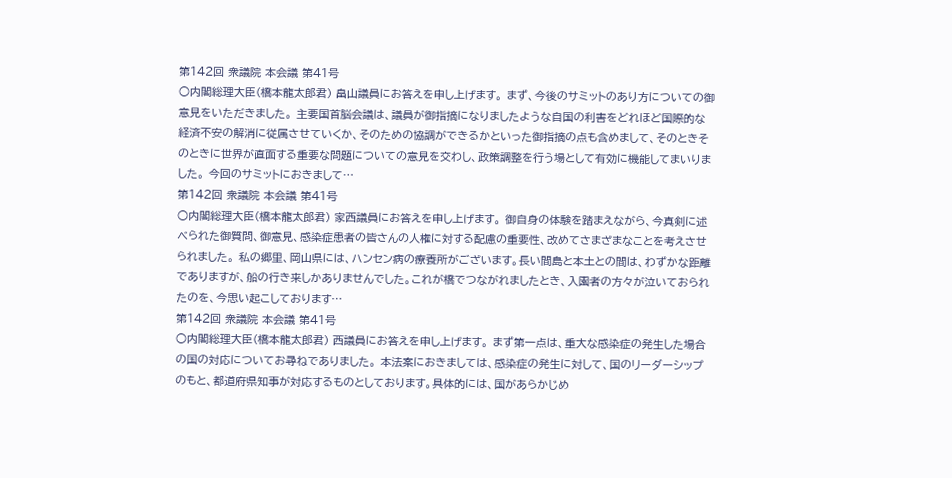第142回 衆議院 本会議 第41号
○内閣総理大臣(橋本龍太郎君) 畠山議員にお答えを申し上げます。 まず、今後のサミットのあり方についての御意見をいただきました。 主要国首脳会議は、議員が御指摘になりましたような自国の利害をどれほど国際的な経済不安の解消に従属させていくか、そのための協調ができるかといった御指摘の点も含めまして、そのときそのときに世界が直面する重要な問題についての意見を交わし、政策調整を行う場として有効に機能してまいりました。 今回のサミットにおきまして…
第142回 衆議院 本会議 第41号
○内閣総理大臣(橋本龍太郎君) 家西議員にお答えを申し上げます。 御自身の体験を踏まえながら、今真剣に述べられた御質問、御意見、感染症患者の皆さんの人権に対する配慮の重要性、改めてさまざまなことを考えさせられました。 私の郷里、岡山県には、ハンセン病の療養所がございます。長い間島と本土との間は、わずかな距離でありますが、船の行き来しかありませんでした。これが橋でつながれましたとき、入園者の方々が泣いておられたのを、今思い起こしております…
第142回 衆議院 本会議 第41号
○内閣総理大臣(橋本龍太郎君) 西議員にお答えを申し上げます。 まず第一点は、重大な感染症の発生した場合の国の対応についてお尋ねでありました。 本法案におきましては、感染症の発生に対して、国のリーダーシップのもと、都道府県知事が対応するものとしております。具体的には、国があらかじめ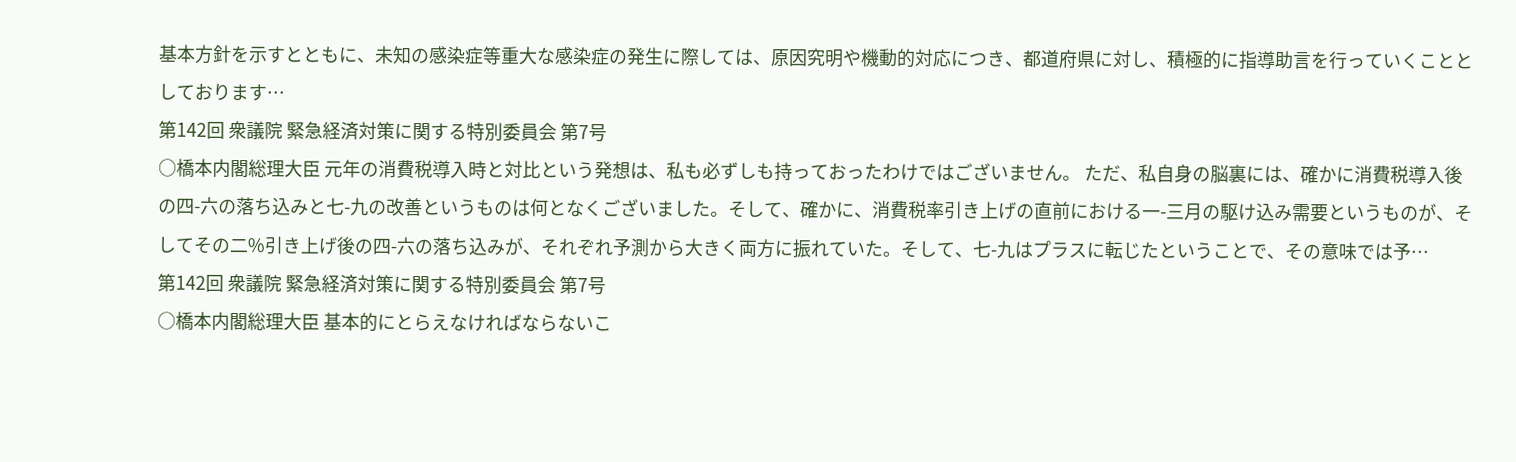基本方針を示すとともに、未知の感染症等重大な感染症の発生に際しては、原因究明や機動的対応につき、都道府県に対し、積極的に指導助言を行っていくこととしております…
第142回 衆議院 緊急経済対策に関する特別委員会 第7号
○橋本内閣総理大臣 元年の消費税導入時と対比という発想は、私も必ずしも持っておったわけではございません。 ただ、私自身の脳裏には、確かに消費税導入後の四-六の落ち込みと七-九の改善というものは何となくございました。そして、確かに、消費税率引き上げの直前における一-三月の駆け込み需要というものが、そしてその二%引き上げ後の四-六の落ち込みが、それぞれ予測から大きく両方に振れていた。そして、七-九はプラスに転じたということで、その意味では予…
第142回 衆議院 緊急経済対策に関する特別委員会 第7号
○橋本内閣総理大臣 基本的にとらえなければならないこ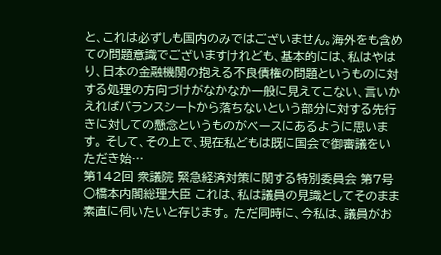と、これは必ずしも国内のみではございません。海外をも含めての問題意識でございますけれども、基本的には、私はやはり、日本の金融機関の抱える不良債権の問題というものに対する処理の方向づけがなかなか一般に見えてこない、言いかえればバランスシートから落ちないという部分に対する先行きに対しての懸念というものがベースにあるように思います。 そして、その上で、現在私どもは既に国会で御審議をいただき始…
第142回 衆議院 緊急経済対策に関する特別委員会 第7号
○橋本内閣総理大臣 これは、私は議員の見識としてそのまま素直に伺いたいと存じます。 ただ同時に、今私は、議員がお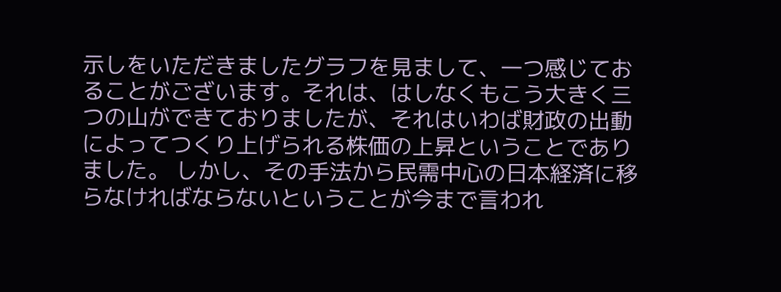示しをいただきましたグラフを見まして、一つ感じておることがございます。それは、はしなくもこう大きく三つの山ができておりましたが、それはいわば財政の出動によってつくり上げられる株価の上昇ということでありました。 しかし、その手法から民需中心の日本経済に移らなければならないということが今まで言われ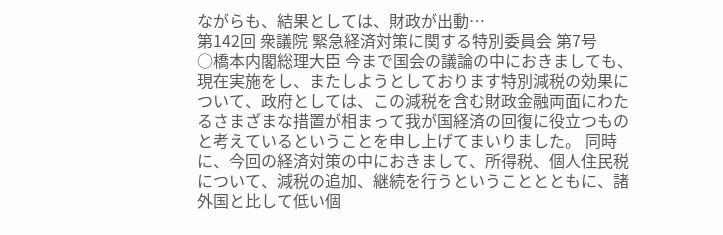ながらも、結果としては、財政が出動…
第142回 衆議院 緊急経済対策に関する特別委員会 第7号
○橋本内閣総理大臣 今まで国会の議論の中におきましても、現在実施をし、またしようとしております特別減税の効果について、政府としては、この減税を含む財政金融両面にわたるさまざまな措置が相まって我が国経済の回復に役立つものと考えているということを申し上げてまいりました。 同時に、今回の経済対策の中におきまして、所得税、個人住民税について、減税の追加、継続を行うということとともに、諸外国と比して低い個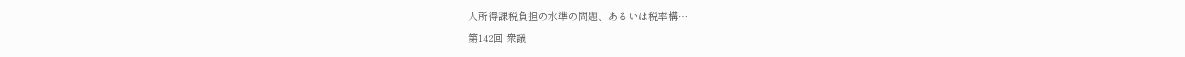人所得課税負担の水準の問題、あるいは税率構…
第142回 衆議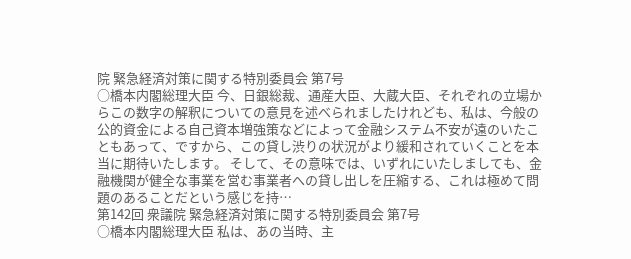院 緊急経済対策に関する特別委員会 第7号
○橋本内閣総理大臣 今、日銀総裁、通産大臣、大蔵大臣、それぞれの立場からこの数字の解釈についての意見を述べられましたけれども、私は、今般の公的資金による自己資本増強策などによって金融システム不安が遠のいたこともあって、ですから、この貸し渋りの状況がより緩和されていくことを本当に期待いたします。 そして、その意味では、いずれにいたしましても、金融機関が健全な事業を営む事業者への貸し出しを圧縮する、これは極めて問題のあることだという感じを持…
第142回 衆議院 緊急経済対策に関する特別委員会 第7号
○橋本内閣総理大臣 私は、あの当時、主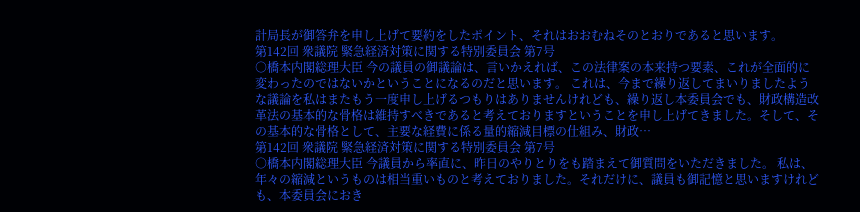計局長が御答弁を申し上げて要約をしたポイント、それはおおむねそのとおりであると思います。
第142回 衆議院 緊急経済対策に関する特別委員会 第7号
○橋本内閣総理大臣 今の議員の御議論は、言いかえれば、この法律案の本来持つ要素、これが全面的に変わったのではないかということになるのだと思います。 これは、今まで繰り返してまいりましたような議論を私はまたもう一度申し上げるつもりはありませんけれども、繰り返し本委員会でも、財政構造改革法の基本的な骨格は維持すべきであると考えておりますということを申し上げてきました。そして、その基本的な骨格として、主要な経費に係る量的縮減目標の仕組み、財政…
第142回 衆議院 緊急経済対策に関する特別委員会 第7号
○橋本内閣総理大臣 今議員から率直に、昨日のやりとりをも踏まえて御質問をいただきました。 私は、年々の縮減というものは相当重いものと考えておりました。それだけに、議員も御記憶と思いますけれども、本委員会におき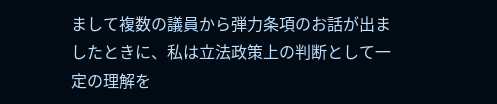まして複数の議員から弾力条項のお話が出ましたときに、私は立法政策上の判断として一定の理解を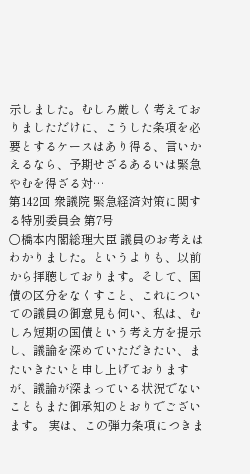示しました。むしろ厳しく考えておりましただけに、こうした条項を必要とするケースはあり得る、言いかえるなら、予期せざるあるいは緊急やむを得ざる対…
第142回 衆議院 緊急経済対策に関する特別委員会 第7号
○橋本内閣総理大臣 議員のお考えはわかりました。というよりも、以前から拝聴しております。そして、国債の区分をなくすこと、これについての議員の御意見も伺い、私は、むしろ短期の国債という考え方を提示し、議論を深めていただきたい、またいきたいと申し上げておりますが、議論が深まっている状況でないこともまた御承知のとおりでございます。 実は、この弾力条項につきま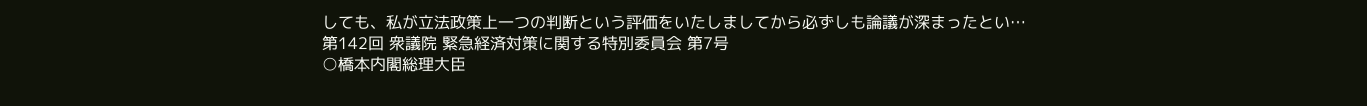しても、私が立法政策上一つの判断という評価をいたしましてから必ずしも論議が深まったとい…
第142回 衆議院 緊急経済対策に関する特別委員会 第7号
○橋本内閣総理大臣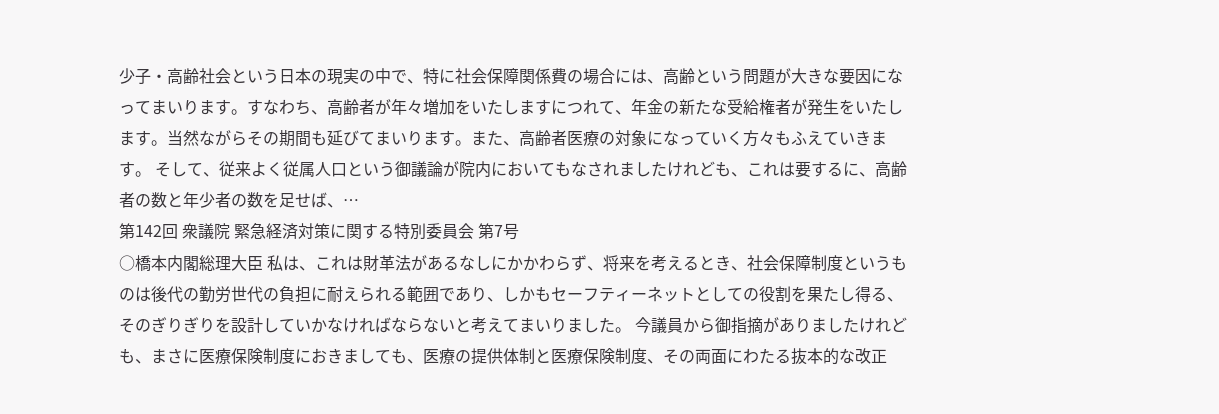少子・高齢社会という日本の現実の中で、特に社会保障関係費の場合には、高齢という問題が大きな要因になってまいります。すなわち、高齢者が年々増加をいたしますにつれて、年金の新たな受給権者が発生をいたします。当然ながらその期間も延びてまいります。また、高齢者医療の対象になっていく方々もふえていきます。 そして、従来よく従属人口という御議論が院内においてもなされましたけれども、これは要するに、高齢者の数と年少者の数を足せば、…
第142回 衆議院 緊急経済対策に関する特別委員会 第7号
○橋本内閣総理大臣 私は、これは財革法があるなしにかかわらず、将来を考えるとき、社会保障制度というものは後代の勤労世代の負担に耐えられる範囲であり、しかもセーフティーネットとしての役割を果たし得る、そのぎりぎりを設計していかなければならないと考えてまいりました。 今議員から御指摘がありましたけれども、まさに医療保険制度におきましても、医療の提供体制と医療保険制度、その両面にわたる抜本的な改正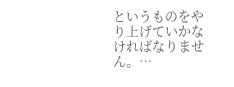というものをやり上げていかなければなりません。…